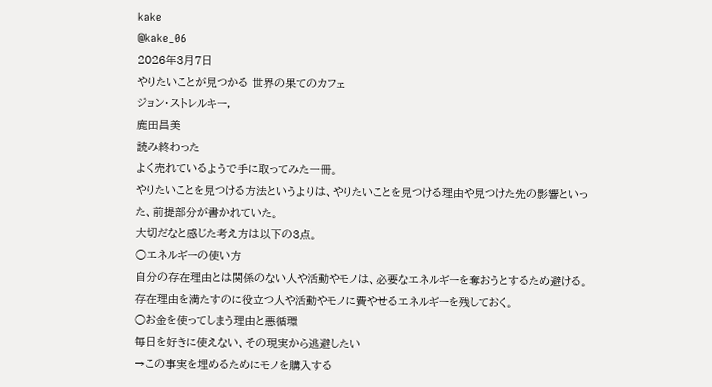kake
@kake_06
2026年3月7日
やりたいことが見つかる 世界の果てのカフェ
ジョン・ストレルキー,
鹿田昌美
読み終わった
よく売れているようで手に取ってみた一冊。
やりたいことを見つける方法というよりは、やりたいことを見つける理由や見つけた先の影響といった、前提部分が書かれていた。
大切だなと感じた考え方は以下の3点。
○エネルギーの使い方
自分の存在理由とは関係のない人や活動やモノは、必要なエネルギーを奪おうとするため避ける。
存在理由を満たすのに役立つ人や活動やモノに費やせるエネルギーを残しておく。
○お金を使ってしまう理由と悪循環
毎日を好きに使えない、その現実から逃避したい
→この事実を埋めるためにモノを購入する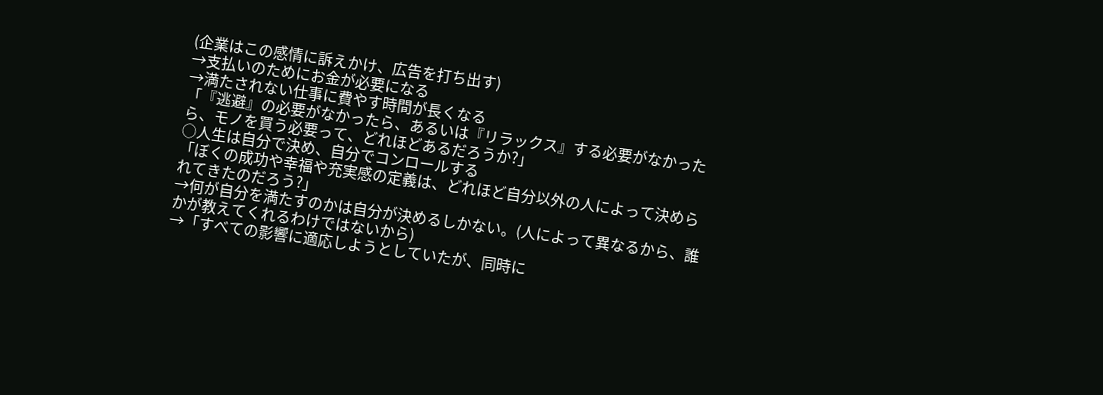(企業はこの感情に訴えかけ、広告を打ち出す)
→支払いのためにお金が必要になる
→満たされない仕事に費やす時間が長くなる
「『逃避』の必要がなかったら、あるいは『リラックス』する必要がなかったら、モノを買う必要って、どれほどあるだろうか?」
○人生は自分で決め、自分でコンロールする
「ぼくの成功や幸福や充実感の定義は、どれほど自分以外の人によって決められてきたのだろう?」
→何が自分を満たすのかは自分が決めるしかない。(人によって異なるから、誰かが教えてくれるわけではないから)
→「すべての影響に適応しようとしていたが、同時に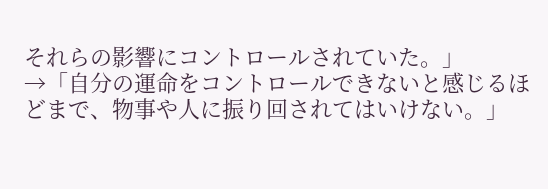それらの影響にコントロールされていた。」
→「自分の運命をコントロールできないと感じるほどまで、物事や人に振り回されてはいけない。」